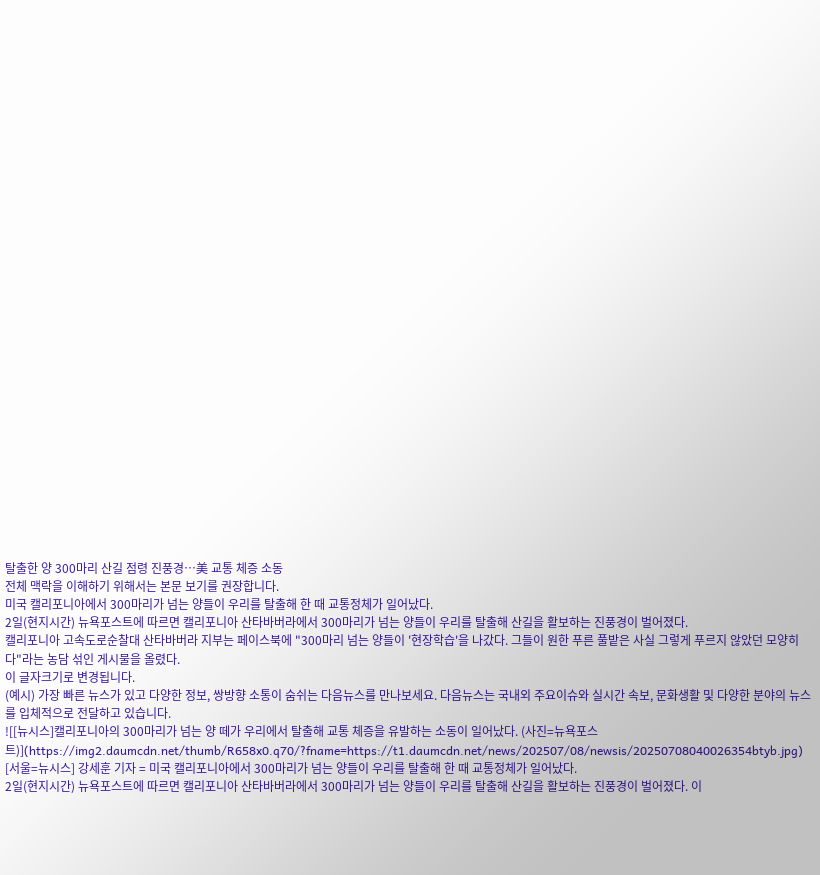탈출한 양 300마리 산길 점령 진풍경…美 교통 체증 소동
전체 맥락을 이해하기 위해서는 본문 보기를 권장합니다.
미국 캘리포니아에서 300마리가 넘는 양들이 우리를 탈출해 한 때 교통정체가 일어났다.
2일(현지시간) 뉴욕포스트에 따르면 캘리포니아 산타바버라에서 300마리가 넘는 양들이 우리를 탈출해 산길을 활보하는 진풍경이 벌어졌다.
캘리포니아 고속도로순찰대 산타바버라 지부는 페이스북에 "300마리 넘는 양들이 '현장학습'을 나갔다. 그들이 원한 푸른 풀밭은 사실 그렇게 푸르지 않았던 모양히다"라는 농담 섞인 게시물을 올렸다.
이 글자크기로 변경됩니다.
(예시) 가장 빠른 뉴스가 있고 다양한 정보, 쌍방향 소통이 숨쉬는 다음뉴스를 만나보세요. 다음뉴스는 국내외 주요이슈와 실시간 속보, 문화생활 및 다양한 분야의 뉴스를 입체적으로 전달하고 있습니다.
![[뉴시스]캘리포니아의 300마리가 넘는 양 떼가 우리에서 탈출해 교통 체증을 유발하는 소동이 일어났다. (사진=뉴욕포스트)](https://img2.daumcdn.net/thumb/R658x0.q70/?fname=https://t1.daumcdn.net/news/202507/08/newsis/20250708040026354btyb.jpg)
[서울=뉴시스] 강세훈 기자 = 미국 캘리포니아에서 300마리가 넘는 양들이 우리를 탈출해 한 때 교통정체가 일어났다.
2일(현지시간) 뉴욕포스트에 따르면 캘리포니아 산타바버라에서 300마리가 넘는 양들이 우리를 탈출해 산길을 활보하는 진풍경이 벌어졌다. 이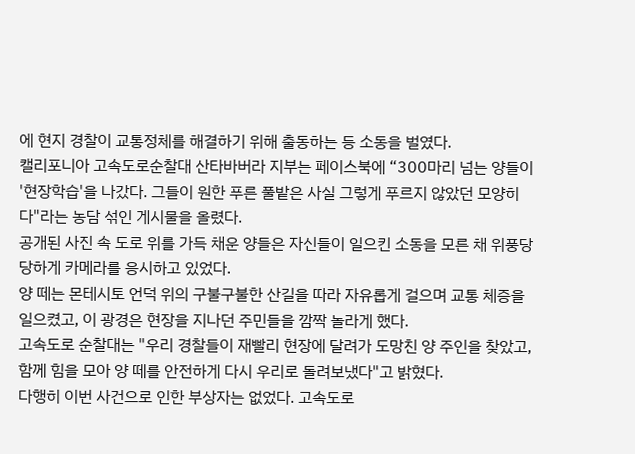에 현지 경찰이 교통정체를 해결하기 위해 출동하는 등 소동을 벌였다.
캘리포니아 고속도로순찰대 산타바버라 지부는 페이스북에 “300마리 넘는 양들이 '현장학습'을 나갔다. 그들이 원한 푸른 풀밭은 사실 그렇게 푸르지 않았던 모양히다"라는 농담 섞인 게시물을 올렸다.
공개된 사진 속 도로 위를 가득 채운 양들은 자신들이 일으킨 소동을 모른 채 위풍당당하게 카메라를 응시하고 있었다.
양 떼는 몬테시토 언덕 위의 구불구불한 산길을 따라 자유롭게 걸으며 교통 체증을 일으켰고, 이 광경은 현장을 지나던 주민들을 깜짝 놀라게 했다.
고속도로 순찰대는 "우리 경찰들이 재빨리 현장에 달려가 도망친 양 주인을 찾았고, 함께 힘을 모아 양 떼를 안전하게 다시 우리로 돌려보냈다"고 밝혔다.
다행히 이번 사건으로 인한 부상자는 없었다. 고속도로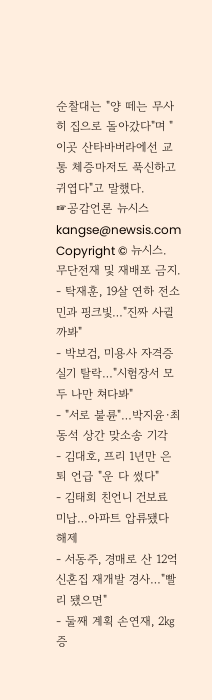순찰대는 "양 떼는 무사히 집으로 돌아갔다"며 "이곳 산타바버라에선 교통 체증마저도 푹신하고 귀엽다"고 말했다.
☞공감언론 뉴시스 kangse@newsis.com
Copyright © 뉴시스. 무단전재 및 재배포 금지.
- 탁재훈, 19살 연하 전소민과 핑크빛…"진짜 사귈까봐"
- 박보검, 미용사 자격증 실기 탈락…"시험장서 모두 나만 쳐다봐"
- "서로 불륜"…박지윤·최동석 상간 맞소송 기각
- 김대호, 프리 1년만 은퇴 언급 "운 다 썼다"
- 김태희 친언니 건보료 미납…아파트 압류됐다 해제
- 서동주, 경매로 산 12억 신혼집 재개발 경사…"빨리 됐으면"
- 둘째 계획 손연재, 2㎏ 증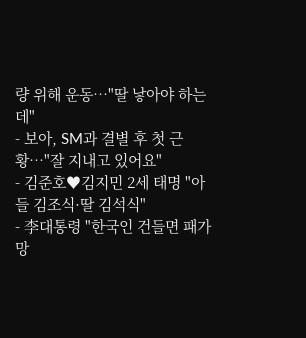량 위해 운동…"딸 낳아야 하는데"
- 보아, SM과 결별 후 첫 근황…"잘 지내고 있어요"
- 김준호♥김지민 2세 태명 "아들 김조식·딸 김석식"
- 李대통령 "한국인 건들면 패가망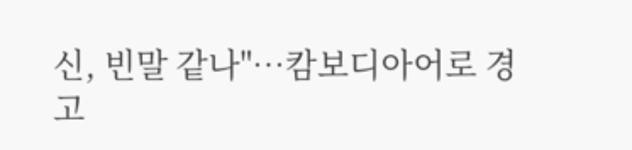신, 빈말 같나"…캄보디아어로 경고